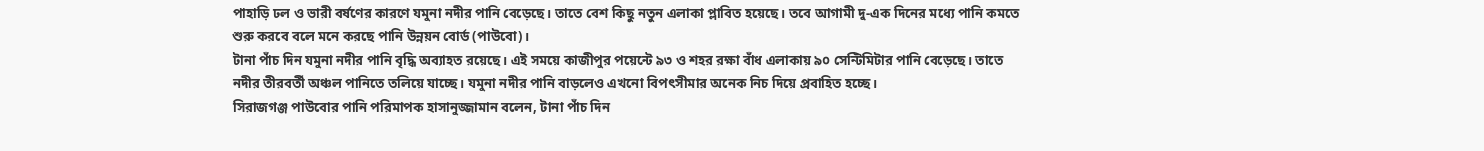পাহাড়ি ঢল ও ভারী বর্ষণের কারণে যমুনা নদীর পানি বেড়েছে। তাতে বেশ কিছু নতুন এলাকা প্লাবিত হয়েছে। তবে আগামী দু-এক দিনের মধ্যে পানি কমতে শুরু করবে বলে মনে করছে পানি উন্নয়ন বোর্ড (পাউবো)।
টানা পাঁচ দিন যমুনা নদীর পানি বৃদ্ধি অব্যাহত রয়েছে। এই সময়ে কাজীপুর পয়েন্টে ৯৩ ও শহর রক্ষা বাঁধ এলাকায় ৯০ সেন্টিমিটার পানি বেড়েছে। তাতে নদীর তীরবর্তী অঞ্চল পানিতে তলিয়ে যাচ্ছে। যমুনা নদীর পানি বাড়লেও এখনো বিপৎসীমার অনেক নিচ দিয়ে প্রবাহিত হচ্ছে।
সিরাজগঞ্জ পাউবোর পানি পরিমাপক হাসানুজ্জামান বলেন, টানা পাঁচ দিন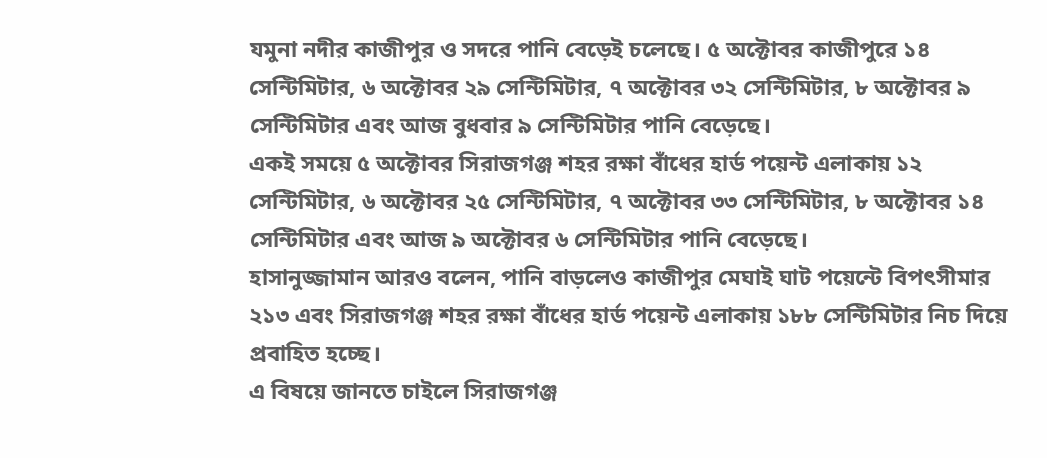যমুনা নদীর কাজীপুর ও সদরে পানি বেড়েই চলেছে। ৫ অক্টোবর কাজীপুরে ১৪ সেন্টিমিটার, ৬ অক্টোবর ২৯ সেন্টিমিটার, ৭ অক্টোবর ৩২ সেন্টিমিটার, ৮ অক্টোবর ৯ সেন্টিমিটার এবং আজ বুধবার ৯ সেন্টিমিটার পানি বেড়েছে।
একই সময়ে ৫ অক্টোবর সিরাজগঞ্জ শহর রক্ষা বাঁধের হার্ড পয়েন্ট এলাকায় ১২ সেন্টিমিটার, ৬ অক্টোবর ২৫ সেন্টিমিটার, ৭ অক্টোবর ৩৩ সেন্টিমিটার, ৮ অক্টোবর ১৪ সেন্টিমিটার এবং আজ ৯ অক্টোবর ৬ সেন্টিমিটার পানি বেড়েছে।
হাসানুজ্জামান আরও বলেন, পানি বাড়লেও কাজীপুর মেঘাই ঘাট পয়েন্টে বিপৎসীমার ২১৩ এবং সিরাজগঞ্জ শহর রক্ষা বাঁধের হার্ড পয়েন্ট এলাকায় ১৮৮ সেন্টিমিটার নিচ দিয়ে প্রবাহিত হচ্ছে।
এ বিষয়ে জানতে চাইলে সিরাজগঞ্জ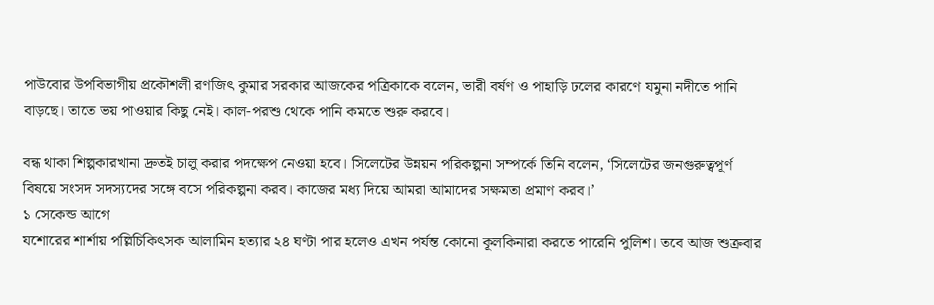পাউবোর উপবিভাগীয় প্রকৌশলী রণজিৎ কুমার সরকার আজকের পত্রিকাকে বলেন, ভারী বর্ষণ ও পাহাড়ি ঢলের কারণে যমুনা নদীতে পানি বাড়ছে। তাতে ভয় পাওয়ার কিছু নেই। কাল-পরশু থেকে পানি কমতে শুরু করবে।

বন্ধ থাকা শিল্পকারখানা দ্রুতই চালু করার পদক্ষেপ নেওয়া হবে। সিলেটের উন্নয়ন পরিকল্পনা সম্পর্কে তিনি বলেন, ‘সিলেটের জনগুরুত্বপূর্ণ বিষয়ে সংসদ সদস্যদের সঙ্গে বসে পরিকল্পনা করব। কাজের মধ্য দিয়ে আমরা আমাদের সক্ষমতা প্রমাণ করব।’
১ সেকেন্ড আগে
যশোরের শার্শায় পল্লিচিকিৎসক আলামিন হত্যার ২৪ ঘণ্টা পার হলেও এখন পর্যন্ত কোনো কূলকিনারা করতে পারেনি পুলিশ। তবে আজ শুক্রবার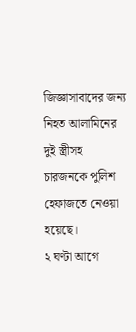জিজ্ঞাসাবাদের জন্য নিহত আলামিনের দুই স্ত্রীসহ চারজনকে পুলিশ হেফাজতে নেওয়া হয়েছে।
২ ঘণ্টা আগে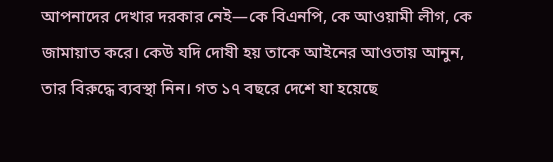আপনাদের দেখার দরকার নেই—কে বিএনপি, কে আওয়ামী লীগ, কে জামায়াত করে। কেউ যদি দোষী হয় তাকে আইনের আওতায় আনুন, তার বিরুদ্ধে ব্যবস্থা নিন। গত ১৭ বছরে দেশে যা হয়েছে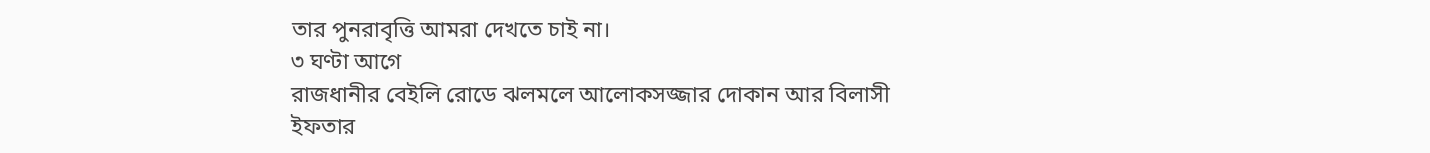তার পুনরাবৃত্তি আমরা দেখতে চাই না।
৩ ঘণ্টা আগে
রাজধানীর বেইলি রোডে ঝলমলে আলোকসজ্জার দোকান আর বিলাসী ইফতার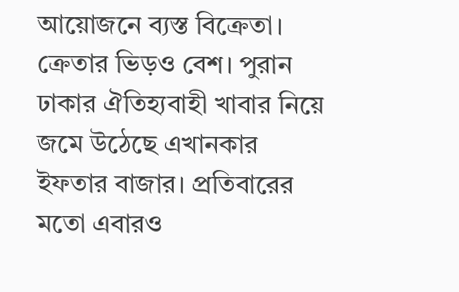আয়োজনে ব্যস্ত বিক্রেতা। ক্রেতার ভিড়ও বেশ। পুরান ঢাকার ঐতিহ্যবাহী খাবার নিয়ে জমে উঠেছে এখানকার ইফতার বাজার। প্রতিবারের মতো এবারও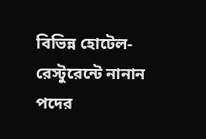বিভিন্ন হোটেল-রেস্টুরেন্টে নানান পদের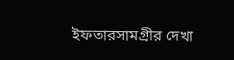ইফতারসামগ্রীর দেখা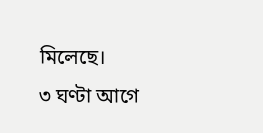মিলেছে।
৩ ঘণ্টা আগে